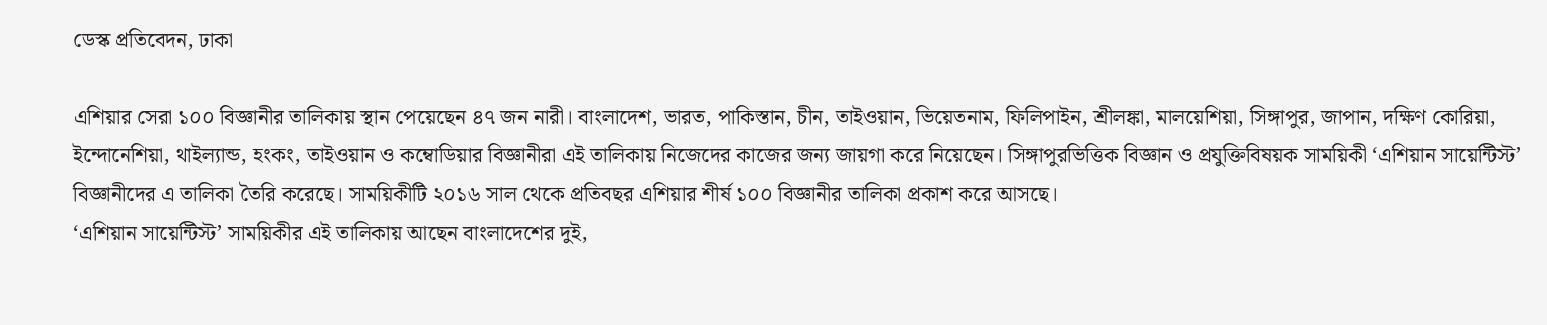ডেস্ক প্রতিবেদন, ঢাকা

এশিয়ার সেরা ১০০ বিজ্ঞানীর তালিকায় স্থান পেয়েছেন ৪৭ জন নারী। বাংলাদেশ, ভারত, পাকিস্তান, চীন, তাইওয়ান, ভিয়েতনাম, ফিলিপাইন, শ্রীলঙ্কা, মালয়েশিয়া, সিঙ্গাপুর, জাপান, দক্ষিণ কোরিয়া, ইন্দোনেশিয়া, থাইল্যান্ড, হংকং, তাইওয়ান ও কম্বোডিয়ার বিজ্ঞানীরা এই তালিকায় নিজেদের কাজের জন্য জায়গা করে নিয়েছেন। সিঙ্গাপুরভিত্তিক বিজ্ঞান ও প্রযুক্তিবিষয়ক সাময়িকী ‘এশিয়ান সায়েন্টিস্ট’ বিজ্ঞানীদের এ তালিকা তৈরি করেছে। সাময়িকীটি ২০১৬ সাল থেকে প্রতিবছর এশিয়ার শীর্ষ ১০০ বিজ্ঞানীর তালিকা প্রকাশ করে আসছে।
‘এশিয়ান সায়েন্টিস্ট’ সাময়িকীর এই তালিকায় আছেন বাংলাদেশের দুই,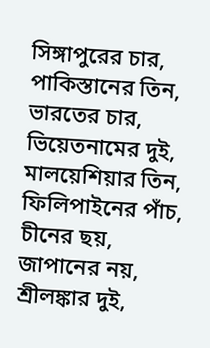সিঙ্গাপুরের চার, পাকিস্তানের তিন, ভারতের চার, ভিয়েতনামের দুই, মালয়েশিয়ার তিন, ফিলিপাইনের পাঁচ, চীনের ছয়, জাপানের নয়, শ্রীলঙ্কার দুই,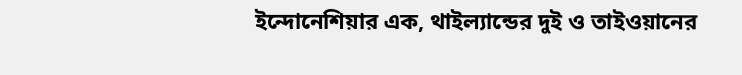ইন্দোনেশিয়ার এক, থাইল্যান্ডের দুই ও তাইওয়ানের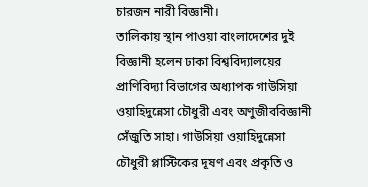চারজন নারী বিজ্ঞানী।
তালিকায় স্থান পাওয়া বাংলাদেশের দুই বিজ্ঞানী হলেন ঢাকা বিশ্ববিদ্যালয়ের প্রাণিবিদ্যা বিভাগের অধ্যাপক গাউসিয়া ওয়াহিদুন্নেসা চৌধুরী এবং অণুজীববিজ্ঞানী সেঁজুতি সাহা। গাউসিয়া ওয়াহিদুন্নেসা চৌধুরী প্লাস্টিকের দূষণ এবং প্রকৃতি ও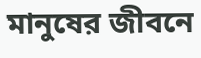মানুষের জীবনে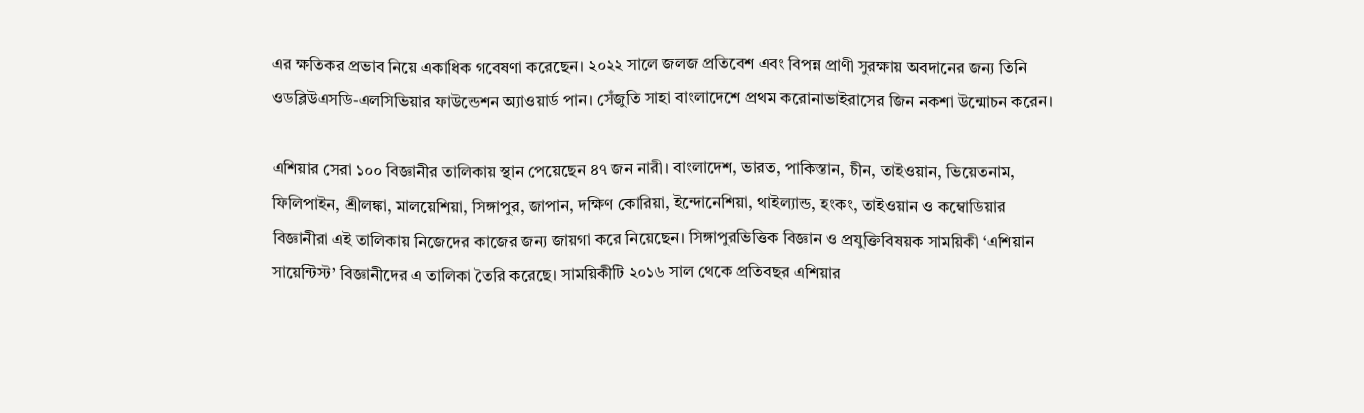এর ক্ষতিকর প্রভাব নিয়ে একাধিক গবেষণা করেছেন। ২০২২ সালে জলজ প্রতিবেশ এবং বিপন্ন প্রাণী সুরক্ষায় অবদানের জন্য তিনি ওডব্লিউএসডি-এলসিভিয়ার ফাউন্ডেশন অ্যাওয়ার্ড পান। সেঁজুতি সাহা বাংলাদেশে প্রথম করোনাভাইরাসের জিন নকশা উন্মোচন করেন।

এশিয়ার সেরা ১০০ বিজ্ঞানীর তালিকায় স্থান পেয়েছেন ৪৭ জন নারী। বাংলাদেশ, ভারত, পাকিস্তান, চীন, তাইওয়ান, ভিয়েতনাম, ফিলিপাইন, শ্রীলঙ্কা, মালয়েশিয়া, সিঙ্গাপুর, জাপান, দক্ষিণ কোরিয়া, ইন্দোনেশিয়া, থাইল্যান্ড, হংকং, তাইওয়ান ও কম্বোডিয়ার বিজ্ঞানীরা এই তালিকায় নিজেদের কাজের জন্য জায়গা করে নিয়েছেন। সিঙ্গাপুরভিত্তিক বিজ্ঞান ও প্রযুক্তিবিষয়ক সাময়িকী ‘এশিয়ান সায়েন্টিস্ট’ বিজ্ঞানীদের এ তালিকা তৈরি করেছে। সাময়িকীটি ২০১৬ সাল থেকে প্রতিবছর এশিয়ার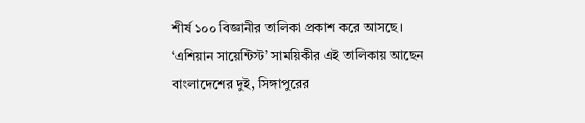শীর্ষ ১০০ বিজ্ঞানীর তালিকা প্রকাশ করে আসছে।
‘এশিয়ান সায়েন্টিস্ট’ সাময়িকীর এই তালিকায় আছেন বাংলাদেশের দুই, সিঙ্গাপুরের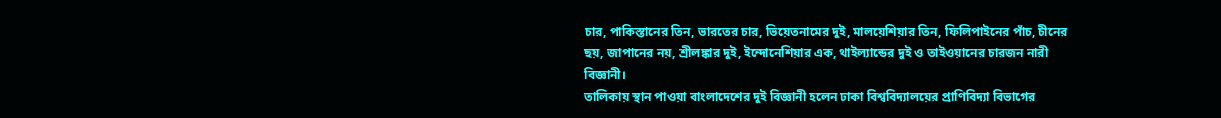চার, পাকিস্তানের তিন, ভারতের চার, ভিয়েতনামের দুই, মালয়েশিয়ার তিন, ফিলিপাইনের পাঁচ, চীনের ছয়, জাপানের নয়, শ্রীলঙ্কার দুই, ইন্দোনেশিয়ার এক, থাইল্যান্ডের দুই ও তাইওয়ানের চারজন নারী বিজ্ঞানী।
তালিকায় স্থান পাওয়া বাংলাদেশের দুই বিজ্ঞানী হলেন ঢাকা বিশ্ববিদ্যালয়ের প্রাণিবিদ্যা বিভাগের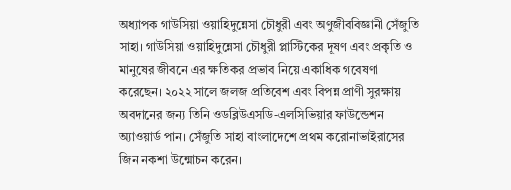অধ্যাপক গাউসিয়া ওয়াহিদুন্নেসা চৌধুরী এবং অণুজীববিজ্ঞানী সেঁজুতি সাহা। গাউসিয়া ওয়াহিদুন্নেসা চৌধুরী প্লাস্টিকের দূষণ এবং প্রকৃতি ও মানুষের জীবনে এর ক্ষতিকর প্রভাব নিয়ে একাধিক গবেষণা করেছেন। ২০২২ সালে জলজ প্রতিবেশ এবং বিপন্ন প্রাণী সুরক্ষায় অবদানের জন্য তিনি ওডব্লিউএসডি-এলসিভিয়ার ফাউন্ডেশন অ্যাওয়ার্ড পান। সেঁজুতি সাহা বাংলাদেশে প্রথম করোনাভাইরাসের জিন নকশা উন্মোচন করেন।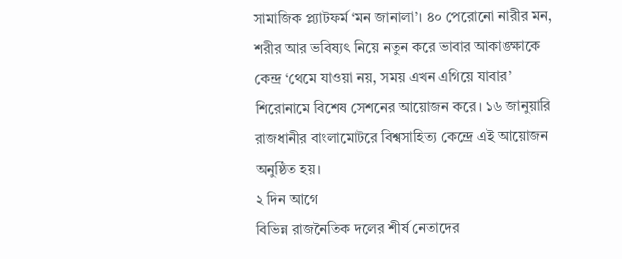সামাজিক প্ল্যাটফর্ম ‘মন জানালা’। ৪০ পেরোনো নারীর মন, শরীর আর ভবিষ্যৎ নিয়ে নতুন করে ভাবার আকাঙ্ক্ষাকে কেন্দ্র ‘থেমে যাওয়া নয়, সময় এখন এগিয়ে যাবার’ শিরোনামে বিশেষ সেশনের আয়োজন করে। ১৬ জানুয়ারি রাজধানীর বাংলামোটরে বিশ্বসাহিত্য কেন্দ্রে এই আয়োজন অনুষ্ঠিত হয়।
২ দিন আগে
বিভিন্ন রাজনৈতিক দলের শীর্ষ নেতাদের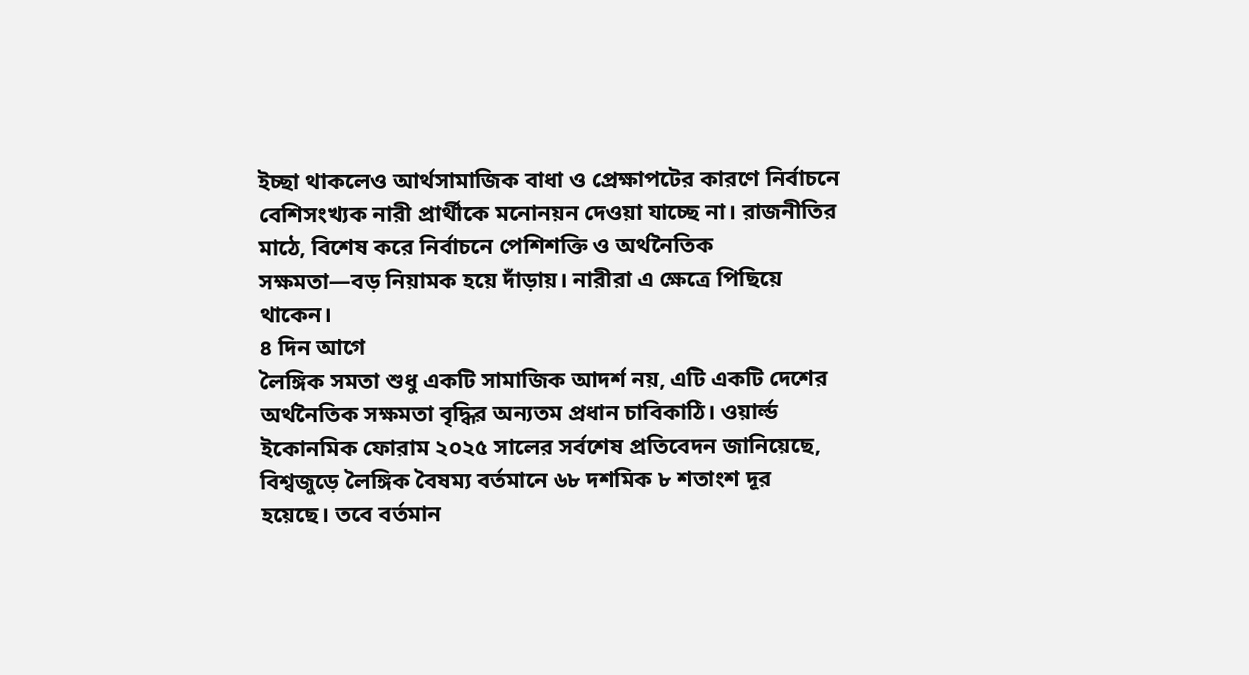ইচ্ছা থাকলেও আর্থসামাজিক বাধা ও প্রেক্ষাপটের কারণে নির্বাচনে বেশিসংখ্যক নারী প্রার্থীকে মনোনয়ন দেওয়া যাচ্ছে না। রাজনীতির মাঠে, বিশেষ করে নির্বাচনে পেশিশক্তি ও অর্থনৈতিক সক্ষমতা—বড় নিয়ামক হয়ে দাঁড়ায়। নারীরা এ ক্ষেত্রে পিছিয়ে থাকেন।
৪ দিন আগে
লৈঙ্গিক সমতা শুধু একটি সামাজিক আদর্শ নয়, এটি একটি দেশের অর্থনৈতিক সক্ষমতা বৃদ্ধির অন্যতম প্রধান চাবিকাঠি। ওয়ার্ল্ড ইকোনমিক ফোরাম ২০২৫ সালের সর্বশেষ প্রতিবেদন জানিয়েছে, বিশ্বজুড়ে লৈঙ্গিক বৈষম্য বর্তমানে ৬৮ দশমিক ৮ শতাংশ দূর হয়েছে। তবে বর্তমান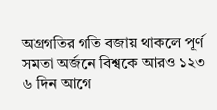অগ্রগতির গতি বজায় থাকলে পূর্ণ সমতা অর্জনে বিশ্বকে আরও ১২৩
৬ দিন আগে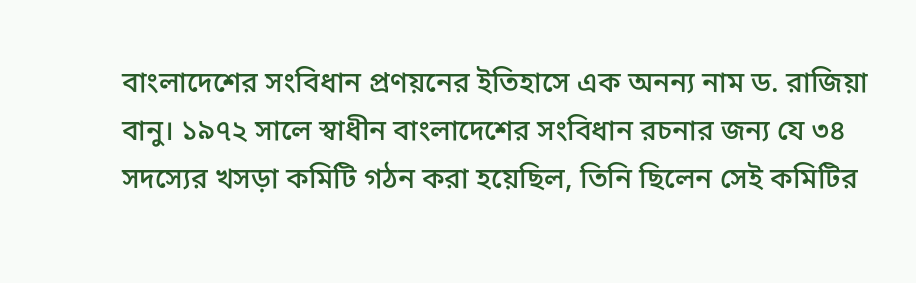বাংলাদেশের সংবিধান প্রণয়নের ইতিহাসে এক অনন্য নাম ড. রাজিয়া বানু। ১৯৭২ সালে স্বাধীন বাংলাদেশের সংবিধান রচনার জন্য যে ৩৪ সদস্যের খসড়া কমিটি গঠন করা হয়েছিল, তিনি ছিলেন সেই কমিটির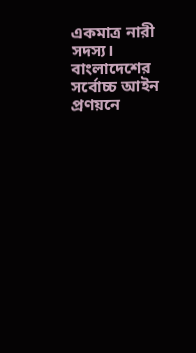একমাত্র নারী সদস্য। বাংলাদেশের সর্বোচ্চ আইন প্রণয়নে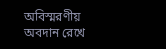অবিস্মরণীয় অবদান রেখে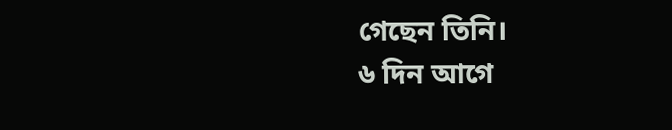গেছেন তিনি।
৬ দিন আগে